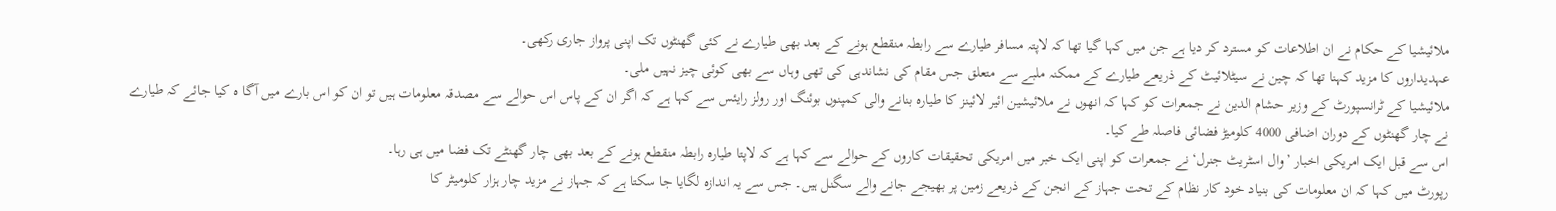ملائیشیا کے حکام نے ان اطلاعات کو مسترد کر دیا ہے جن میں کہا گیا تھا کہ لاپتہ مسافر طیارے سے رابطہ منقطع ہونے کے بعد بھی طیارے نے کئی گھنٹوں تک اپنی پرواز جاری رکھی۔
عہدیداروں کا مزید کہنا تھا کہ چین نے سیٹلائیٹ کے ذریعے طیارے کے ممکنہ ملبے سے متعلق جس مقام کی نشاندہی کی تھی وہاں سے بھی کوئی چیز نہیں ملی۔
ملائیشیا کے ٹرانسپورٹ کے وزیر حشام الدین نے جمعرات کو کہا کہ انھوں نے ملائیشین ائیر لائینز کا طیارہ بنانے والی کمپنوں بوئنگ اور رولز رایئس سے کہا ہے کہ اگر ان کے پاس اس حوالے سے مصدقہ معلومات ہیں تو ان کو اس بارے میں آگا ہ کیا جائے کہ طیارے نے چار گھنٹوں کے دوران اضافی 4000 کلومیڑ فضائی فاصلہ طے کیا۔
اس سے قبل ایک امریکی اخبار ’وال اسٹریٹ جنرل‘ نے جمعرات کو اپنی ایک خبر میں امریکی تحقیقات کاروں کے حوالے سے کہا ہے کہ لاپتا طیارہ رابطہ منقطع ہونے کے بعد بھی چار گھنٹے تک فضا میں ہی رہا۔
رپورٹ میں کہا کہ ان معلومات کی بنیاد خود کار نظام کے تحت جہاز کے انجن کے ذریعے زمین پر بھیجے جانے والے سگنل ہیں۔ جس سے یہ اندازہ لگایا جا سکتا ہے کہ جہاز نے مزید چار ہزار کلومیٹر کا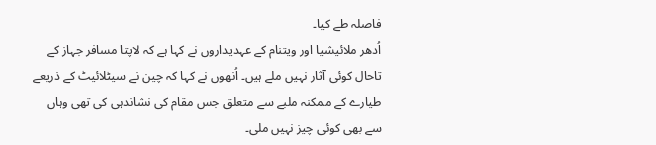فاصلہ طے کیا۔
اُدھر ملائیشیا اور ویتنام کے عہدیداروں نے کہا ہے کہ لاپتا مسافر جہاز کے تاحال کوئی آثار نہیں ملے ہیں۔ اُنھوں نے کہا کہ چین نے سیٹلائیٹ کے ذریعے طیارے کے ممکنہ ملبے سے متعلق جس مقام کی نشاندہی کی تھی وہاں سے بھی کوئی چیز نہیں ملی۔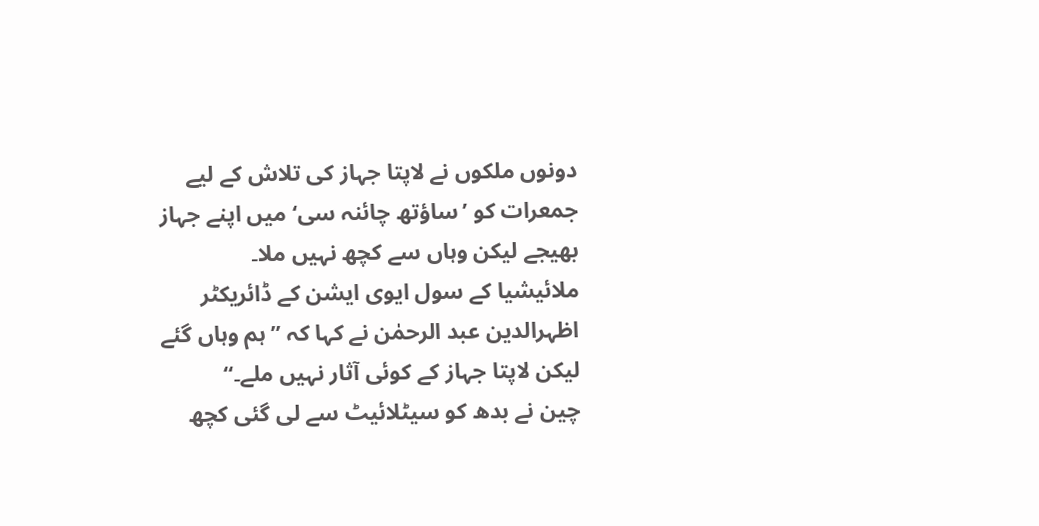دونوں ملکوں نے لاپتا جہاز کی تلاش کے لیے جمعرات کو ’ساؤتھ چائنہ سی‘ میں اپنے جہاز بھیجے لیکن وہاں سے کچھ نہیں ملا۔
ملائیشیا کے سول ایوی ایشن کے ڈائریکٹر اظہرالدین عبد الرحمٰن نے کہا کہ ’’ہم وہاں گئے لیکن لاپتا جہاز کے کوئی آثار نہیں ملے۔‘‘
چین نے بدھ کو سیٹلائیٹ سے لی گئی کچھ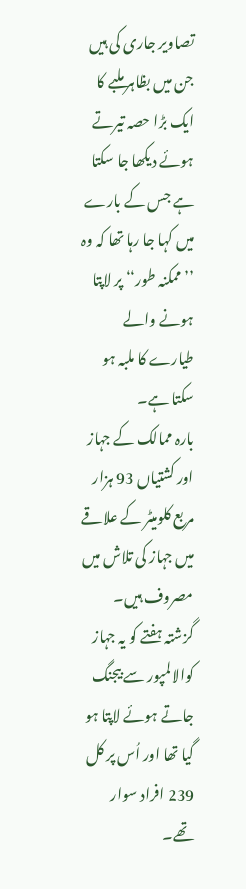تصاویر جاری کی ہیں جن میں بظاہر ملبے کا ایک بڑا حصہ تیرتے ہوئے دیکھا جا سکتا ہے جس کے بارے میں کہا جا رہا تھا کہ وہ ’’ممکنہ طور‘‘ پر لاپتا ہونے والے طیارے کا ملبہ ہو سکتا ہے۔
بارہ ممالک کے جہاز اور کشتیاں 93 ہزار مربع کلومیٹر کے علاقے میں جہاز کی تلاش میں مصروف ہیں۔
گزشتہ ہفتے کو یہ جہاز کوالالمپور سے بیجنگ جاتے ہوئے لاپتا ہو گیا تھا اور اُس پر کل 239 افراد سوار تھے۔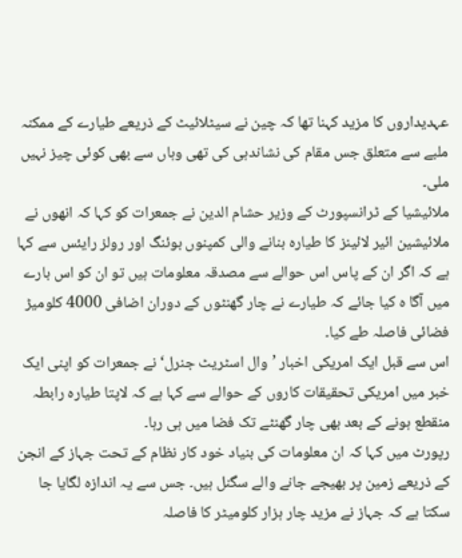عہدیداروں کا مزید کہنا تھا کہ چین نے سیٹلائیٹ کے ذریعے طیارے کے ممکنہ ملبے سے متعلق جس مقام کی نشاندہی کی تھی وہاں سے بھی کوئی چیز نہیں ملی۔
ملائیشیا کے ٹرانسپورٹ کے وزیر حشام الدین نے جمعرات کو کہا کہ انھوں نے ملائیشین ائیر لائینز کا طیارہ بنانے والی کمپنوں بوئنگ اور رولز رایئس سے کہا ہے کہ اگر ان کے پاس اس حوالے سے مصدقہ معلومات ہیں تو ان کو اس بارے میں آگا ہ کیا جائے کہ طیارے نے چار گھنٹوں کے دوران اضافی 4000 کلومیڑ فضائی فاصلہ طے کیا۔
اس سے قبل ایک امریکی اخبار ’وال اسٹریٹ جنرل‘ نے جمعرات کو اپنی ایک خبر میں امریکی تحقیقات کاروں کے حوالے سے کہا ہے کہ لاپتا طیارہ رابطہ منقطع ہونے کے بعد بھی چار گھنٹے تک فضا میں ہی رہا۔
رپورٹ میں کہا کہ ان معلومات کی بنیاد خود کار نظام کے تحت جہاز کے انجن کے ذریعے زمین پر بھیجے جانے والے سگنل ہیں۔ جس سے یہ اندازہ لگایا جا سکتا ہے کہ جہاز نے مزید چار ہزار کلومیٹر کا فاصلہ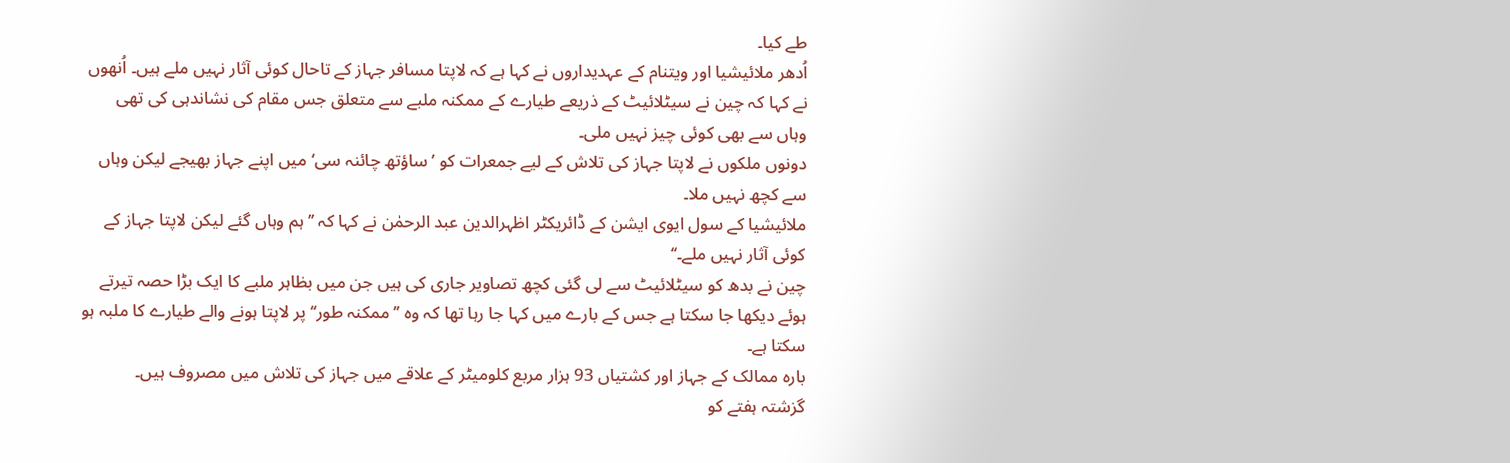طے کیا۔
اُدھر ملائیشیا اور ویتنام کے عہدیداروں نے کہا ہے کہ لاپتا مسافر جہاز کے تاحال کوئی آثار نہیں ملے ہیں۔ اُنھوں نے کہا کہ چین نے سیٹلائیٹ کے ذریعے طیارے کے ممکنہ ملبے سے متعلق جس مقام کی نشاندہی کی تھی وہاں سے بھی کوئی چیز نہیں ملی۔
دونوں ملکوں نے لاپتا جہاز کی تلاش کے لیے جمعرات کو ’ساؤتھ چائنہ سی‘ میں اپنے جہاز بھیجے لیکن وہاں سے کچھ نہیں ملا۔
ملائیشیا کے سول ایوی ایشن کے ڈائریکٹر اظہرالدین عبد الرحمٰن نے کہا کہ ’’ہم وہاں گئے لیکن لاپتا جہاز کے کوئی آثار نہیں ملے۔‘‘
چین نے بدھ کو سیٹلائیٹ سے لی گئی کچھ تصاویر جاری کی ہیں جن میں بظاہر ملبے کا ایک بڑا حصہ تیرتے ہوئے دیکھا جا سکتا ہے جس کے بارے میں کہا جا رہا تھا کہ وہ ’’ممکنہ طور‘‘ پر لاپتا ہونے والے طیارے کا ملبہ ہو سکتا ہے۔
بارہ ممالک کے جہاز اور کشتیاں 93 ہزار مربع کلومیٹر کے علاقے میں جہاز کی تلاش میں مصروف ہیں۔
گزشتہ ہفتے کو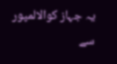یہ جہاز کوالالمپور سے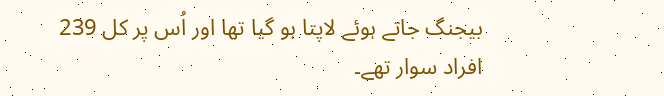بیجنگ جاتے ہوئے لاپتا ہو گیا تھا اور اُس پر کل 239 افراد سوار تھے۔